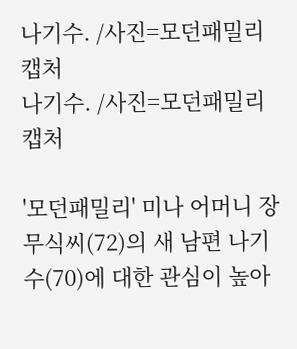나기수. /사진=모던패밀리 캡처
나기수. /사진=모던패밀리 캡처

'모던패밀리' 미나 어머니 장무식씨(72)의 새 남편 나기수(70)에 대한 관심이 높아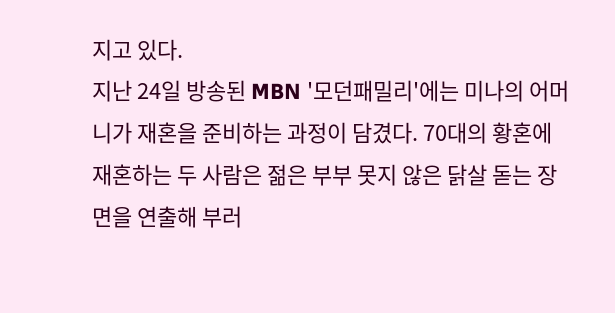지고 있다.
지난 24일 방송된 MBN '모던패밀리'에는 미나의 어머니가 재혼을 준비하는 과정이 담겼다. 70대의 황혼에 재혼하는 두 사람은 젊은 부부 못지 않은 닭살 돋는 장면을 연출해 부러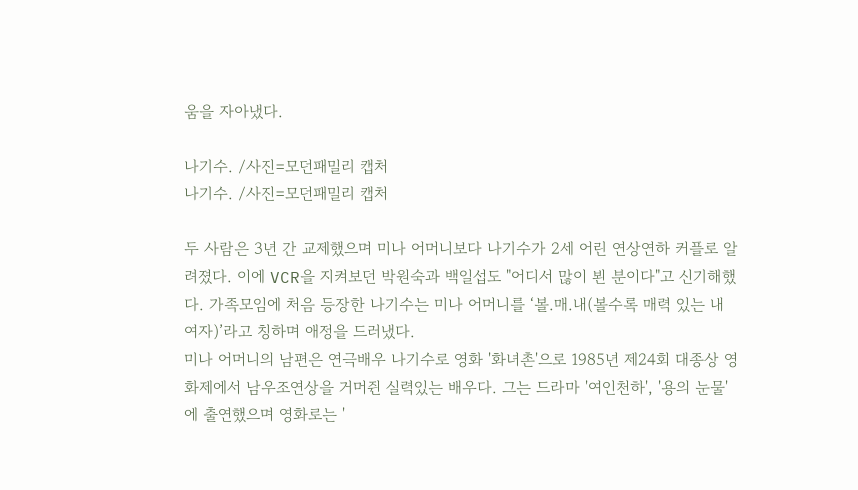움을 자아냈다.

나기수. /사진=모던패밀리 캡처
나기수. /사진=모던패밀리 캡처

두 사람은 3년 간 교제했으며 미나 어머니보다 나기수가 2세 어린 연상연하 커플로 알려졌다. 이에 VCR을 지켜보던 박원숙과 백일섭도 "어디서 많이 뵌 분이다"고 신기해했다. 가족모임에 처음 등장한 나기수는 미나 어머니를 ‘볼.매.내(볼수록 매력 있는 내 여자)’라고 칭하며 애정을 드러냈다.
미나 어머니의 남편은 연극배우 나기수로 영화 '화녀촌'으로 1985년 제24회 대종상 영화제에서 남우조연상을 거머쥔 실력있는 배우다. 그는 드라마 '여인천하', '용의 눈물'에 출연했으며 영화로는 '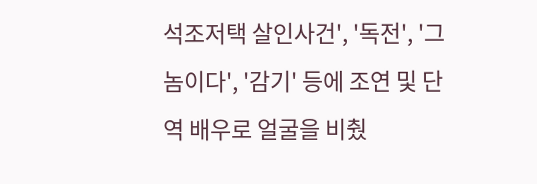석조저택 살인사건', '독전', '그놈이다', '감기' 등에 조연 및 단역 배우로 얼굴을 비췄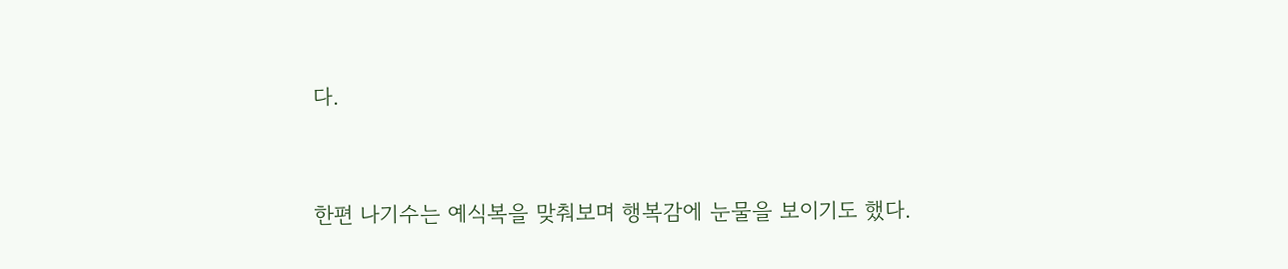다.


한편 나기수는 예식복을 맞춰보며 행복감에 눈물을 보이기도 했다.